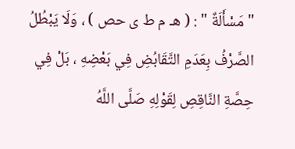" مَسْأَلَةٌ " : ( هـ م ط ى حص ) ، وَلَا يَبْطُلُ الصَّرْفُ بِعَدَمِ التَّقَابُضِ فِي بَعْضِهِ ، بَلْ فِي حِصَّةِ النَّاقِصِ لِقَوْلِهِ صَلَّى اللَّهُ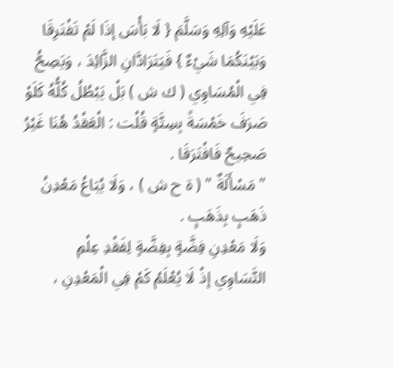عَلَيْهِ وَآلِهِ وَسَلَّمَ { لَا بَأْسَ إذَا لَمْ تَفْتَرِقَا وَبَيْنَكُمَا شَيْءٌ } فَيَتَرَادَّانِ الزَّائِدَ ، وَيَصِحُّ فِي الْمُسَاوِي ( ك ش ) بَلْ يَبْطُلُ كُلُّهُ كَلَوْ صَرَفَ خَمْسَةً بِسِتَّةٍ قُلْت : الْعَقْدُ هُنَا غَيْرُ صَحِيحٌ فَافْتَرَقَا .
" مَسْأَلَةٌ " ( ة ح ش ) ، وَلَا يُبَاعُ مَعْدِنُ ذَهَبٍ بِذَهَبٍ .
وَلَا مَعْدِنِ فِضَّةٍ بِفِضَّةٍ لِفَقْدِ عِلْمِ التَّسَاوِي إذْ لَا يُعْلَمُ كَمْ فِي الْمَعْدِنِ ،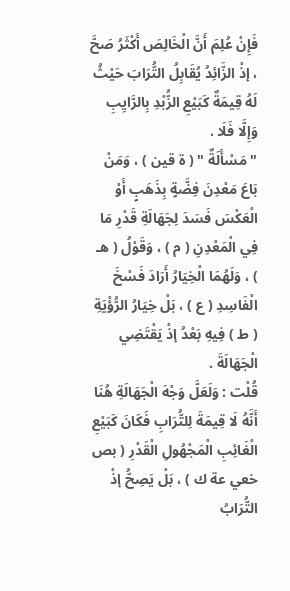فَإِنْ عُلِمَ أَنَّ الْخَالِصَ أَكْثَرُ صَحَّ ، إذْ الزَّائِدُ يُقَابِلُ التُّرَابَ حَيْثُ لَهُ قِيمَةٌ كَبَيْعِ الزُّبْدِ بِالرَّايِبِ وَإِلَّا فَلَا .
" مَسْأَلَةٌ " ( ة قين ) ، وَمَنْ بَاعَ مَعْدِنَ فِضَّةٍ بِذَهَبٍ أَوْ الْعَكْسَ فَسَدَ لِجَهَالَةِ قَدْرِ مَا فِي الْمَعْدِنِ ( م ) ، وَقَوْلُ ( هـ ) ، وَلَهُمَا الْخِيَارُ أَرَادَ فَسْخَ الْفَاسِدِ ( ع ) ، بَلْ خِيَارُ الرُّؤْيَةِ ( ط ) فِيهِ بَعْدُ إذْ يَقْتَضِي الْجَهَالَةَ .
قُلْت : وَلَعَلَّ وَجْهَ الْجَهَالَةِ هُنَا أَنَّهُ لَا قِيمَةَ لِلتُّرَابِ فَكَانَ كَبَيْعِ الْغَائِبِ الْمَجْهُولِ الْقَدْرِ ( بص خعي عة ك ) ، بَلْ يَصِحُّ إذْ التُّرَابُ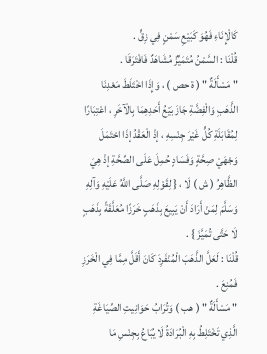كَالْإِنَاءِ فَهُوَ كَبَيْعِ سَمْنٍ فِي زِقٍّ .
قُلْنَا : السَّمْنُ مُتَمَيِّزٌ مُشَاهَدٌ فَافْتَرَقَا .
" مَسْأَلَةٌ " ( ة حص ) ، وَإِذَا اخْتَلَطَ مَعْدِنَا الذَّهَبِ وَالْفِضَّةِ جَازَ بَيْعُ أَحَدِهِمَا بِالْآخَرِ ، اعْتِبَارًا لِمُقَابَلَةِ كُلٍّ غَيْرَ جِنْسِهِ ، إذْ الْعَقْدُ إذَا احْتَمَلَ وَجْهَيْ صِحَّةٍ وَفَسَادٍ حُمِلَ عَلَى الصِّحَّةِ إذْ هِيَ الظَّاهِرُ ( ش ) لَا ، { لِقَوْلِهِ صَلَّى اللَّهُ عَلَيْهِ وَآلِهِ وَسَلَّمَ لِمَنْ أَرَادَ أَنْ يَبِيعَ بِذَهَبٍ خَرَزًا مُعَلَّقَةً بِذَهَبٍ لَا حَتَّى تُمَيَّزَ } .
قُلْنَا : لَعَلَّ الذَّهَبَ الْمُنْفَرِدَ كَانَ أَقَلَّ مِمَّا فِي الْخَرَزِ فَمُنِعَ .
" مَسْأَلَةٌ " ( هب ) وَتُرَابُ حَوَانِيتِ الصِّيَاغَةِ الَّذِي تَخْتَلِطُ بِهِ الْبُرَادَةُ لَا يُبَاعُ بِجِنْسِ مَا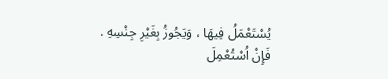يُسْتَعْمَلُ فِيهَا ، وَيَجُوزُ بِغَيْرِ جِنْسِهِ .
فَإِنْ اُسْتُعْمِلَ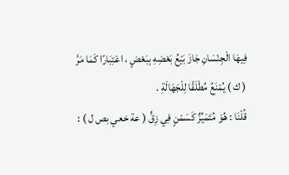فِيهَا الْجِنْسَانِ جَازَ بَيْعُ بَعْضِهِ بِبَعْضٍ ، اعْتِبَارًا كَمَا مَرَّ ( ك ) يُمْنَعُ مُطْلَقًا لِلْجَهَالَةِ .
قُلْنَا : هُوَ مُتَمَيِّزٌ كَسَمْنٍ فِي زِقٍّ ( عة خعي بص ل ) :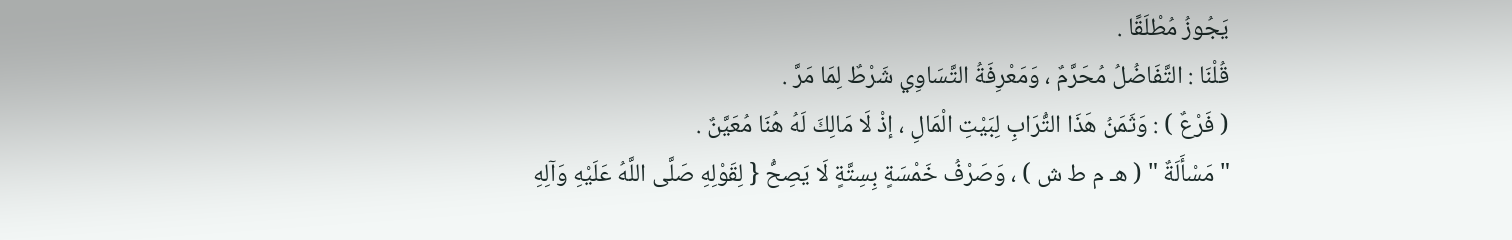يَجُوزُ مُطْلَقًا .
قُلْنَا : التَّفَاضُلُ مُحَرَّمٌ ، وَمَعْرِفَةُ التَّسَاوِي شَرْطٌ لِمَا مَرَّ .
( فَرْعٌ ) : وَثَمَنُ هَذَا التُّرَابِ لِبَيْتِ الْمَالِ ، إذْ لَا مَالِكَ لَهُ هُنَا مُعَيَّنٌ .
" مَسْأَلَةٌ " ( هـ م ط ش ) ، وَصَرْفُ خَمْسَةٍ بِسِتَّةٍ لَا يَصِحُّ { لِقَوْلِهِ صَلَّى اللَّهُ عَلَيْهِ وَآلِهِ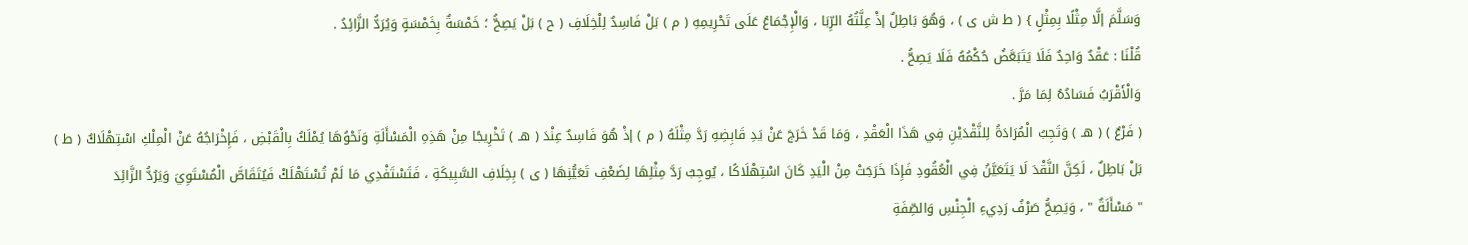وَسَلَّمَ إلَّا مِثْلًا بِمِثْلٍ } ( ط ش ى ) ، وَهُوَ بَاطِلٌ إذْ عِلَّتُهُ الرِّبَا ، وَالْإِجْمَاعُ عَلَى تَحْرِيمِهِ ( م ) بَلْ فَاسِدٌ لِلْخِلَافِ ( ح ) بَلْ يَصِحُّ ؛ خَمْسَةٌ بِخَمْسَةٍ وَيُرَدُّ الزَّائِدُ .
قُلْنَا : عَقْدٌ وَاحِدٌ فَلَا يَتَبَعَّضُ حُكْمُهُ فَلَا يَصِحُّ .
وَالْأَقْرَبُ فَسَادُهُ لِمَا مَرَّ .
( فَرْعٌ ) ( هـ ) وَتَجِبُ الْمُرَادَةُ لِلنَّقْدَيْنِ فِي هَذَا الْعَقْدِ ، وَمَا قَدْ خَرَجَ عَنْ يَدِ قَابِضِهِ رَدَّ مِثْلَهُ ( م ) إذْ هُوَ فَاسِدٌ عِنْدَ ( هـ ) تَخْرِيجًا مِنْ هَذِهِ الْمَسْأَلَةِ وَنَحْوُهَا يُمْلَكُ بِالْقَبْضِ ، فَإِخْرَاجُهُ عَنْ الْمِلْكِ اسْتِهْلَاكٌ ( ط ) بَلْ بَاطِلٌ ، لَكِنَّ النَّقْدَ لَا يَتَعَيَّنُ فِي الْعُقُودِ فَإِذَا خَرَجَتْ مِنْ الْيَدِ كَانَ اسْتِهْلَاكًا ، يُوجِبُ رَدَّ مِثْلِهَا لِضَعْفِ تَعَيُّنِهَا ( ى ) بِخِلَافِ السَّبِيكَةِ ، فَتَسْتَفْدِي مَا لَمْ تُسْتَهْلَكْ فَيُتَقَاصَّ الْمُسْتَوِيَ وَيَرُدُّ الزَّائِدَ
" مَسْأَلَةٌ " ، وَيَصِحُّ صَرْفُ رَدِيءِ الْجِنْسِ وَالصِّفَةِ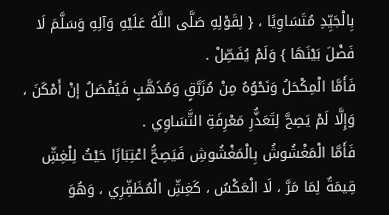بِالْجَيِّدِ مُتَسَاوِيًا ، { لِقَوْلِهِ صَلَّى اللَّهُ عَلَيْهِ وَآلِهِ وَسَلَّمَ لَا فَضْلَ بَيْنَهَا } وَلَمْ يُفَصِّلْ .
فَأَمَّا الْمِكْحَلُ وَنَحْوُهُ مِنْ مُزَبَّقٍ وَمُذَهَّبٍ فَيُفْصَلُ إنْ أَمْكَنَ ، وَإِلَّا لَمْ يَصِحَّ لِتَعَذُّرِ مَعْرِفَةِ التَّسَاوِي .
فَأَمَّا الْمَغْشُوشُ بِالْمَغْشُوشِ فَيَصِحُّ اعْتِبَارًا حَيْثُ لِلْغِشِّ قِيمَةٌ لِمَا مَرَّ ، لَا الْعَكْسُ ، كَغِشِّ الْمُظَفِّرِي ، وَهُوَ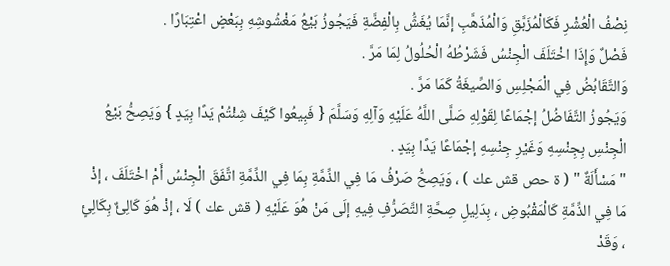نِصْفُ الْعُشْرِ فَكَالْمُزَبَّقِ وَالْمُذَهَّبِ إنَّمَا يُغَشُّ بِالْفِضَّةِ فَيَجُوزُ بَيْعُ مَغْشُوشِهِ بِبَعْضٍ اعْتِبَارًا .
فَصْلٌ وَإِذَا اخْتَلَفَ الْجِنْسُ فَشَرْطُهُ الْحُلُولُ لِمَا مَرَّ .
وَالتَّقَابُضُ فِي الْمَجْلِسِ وَالصِّيغَةُ كَمَا مَرَّ .
وَيَجُوزُ التَّفَاضُلُ إجْمَاعًا لِقَوْلِهِ صَلَّى اللَّهُ عَلَيْهِ وَآلِهِ وَسَلَّمَ { فَبِيعُوا كَيْفَ شِئْتُمْ يَدًا بِيَدٍ } وَيَصِحُّ بَيْعُ الْجِنْسِ بِجِنْسِهِ وَغَيْرِ جِنْسِهِ إجْمَاعًا يَدًا بِيَدٍ .
" مَسْأَلَةٌ " ( ة حص قش عك ) ، وَيَصِحُّ صَرْفُ مَا فِي الذِّمَّةِ بِمَا فِي الذِّمَّةِ اتَّفَقَ الْجِنْسُ أَمْ اخْتَلَفَ ، إذْ مَا فِي الذِّمَّةِ كَالْمَقْبُوضِ ، بِدَلِيلِ صِحَّةِ التَّصَرُّفِ فِيهِ إلَى مَنْ هُوَ عَلَيْهِ ( قش عك ) لَا ، إذْ هُوَ كَالِئٌ بِكَالِئٍ ، وَقَدْ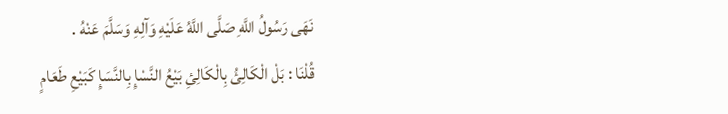نَهَى رَسُولُ اللَّهِ صَلَّى اللَّهُ عَلَيْهِ وَآلِهِ وَسَلَّمَ عَنْهُ .
قُلْنَا : بَلْ الْكَالِئُ بِالْكَالِئِ بَيْعُ النَّسْإِ بِالنَّسَإِ كَبَيْعِ طَعَامٍ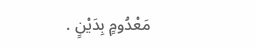مَعْدُومٍ بِدَيْنٍ .